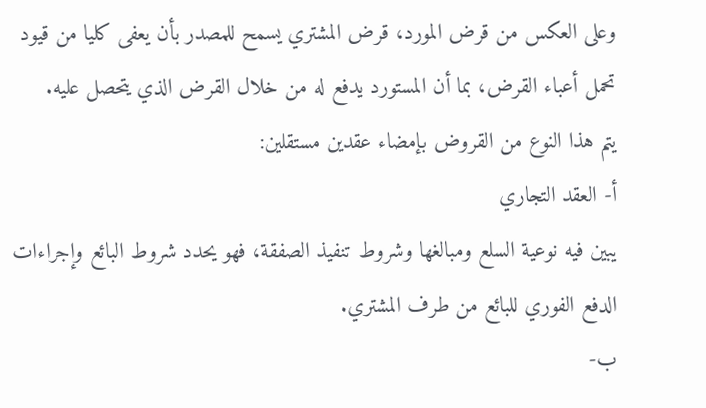وعلى العكس من قرض المورد، قرض المشتري يسمح للمصدر بأن يعفى كليا من قيود تحمل أعباء القرض، بما أن المستورد يدفع له من خلال القرض الذي يتحصل عليه.
يتم هذا النوع من القروض بإمضاء عقدين مستقلين:
أ- العقد التجاري
يبين فيه نوعية السلع ومبالغها وشروط تنفيذ الصفقة، فهو يحدد شروط البائع وإجراءات الدفع الفوري للبائع من طرف المشتري.
ب-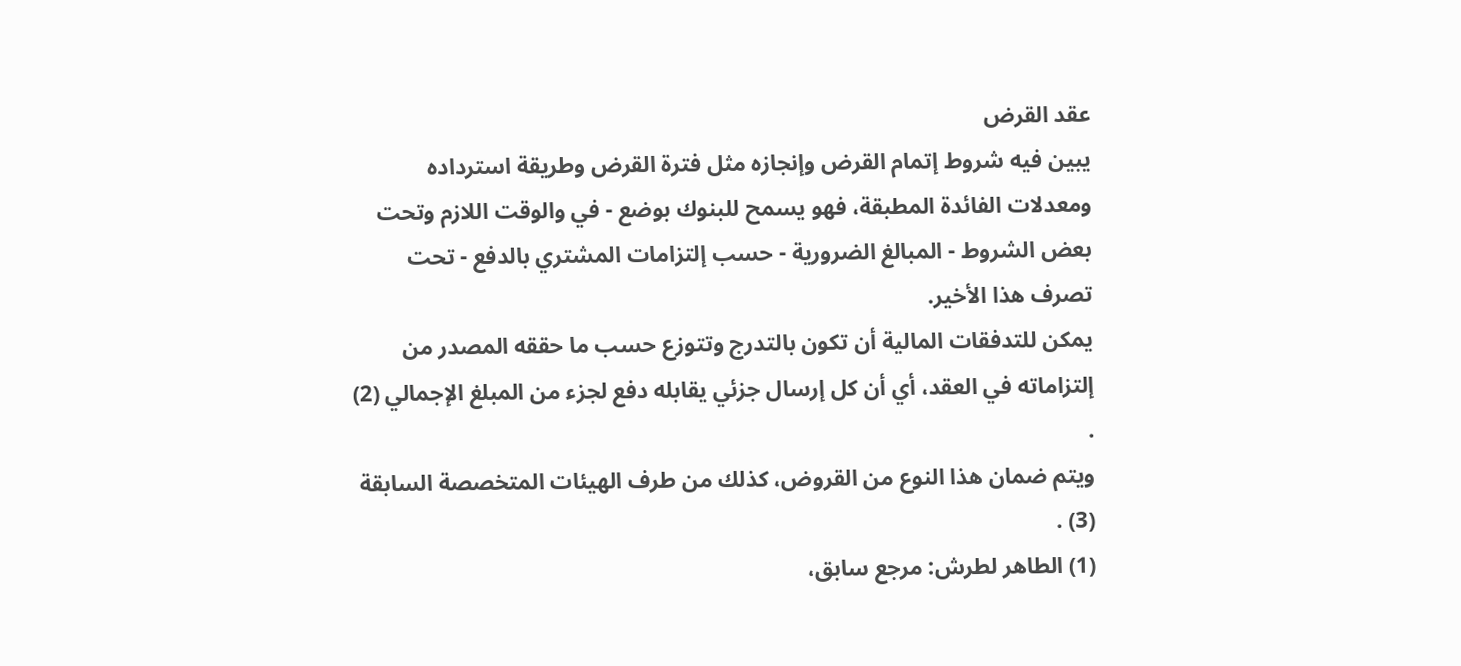عقد القرض
يبين فيه شروط إتمام القرض وإنجازه مثل فترة القرض وطريقة استرداده ومعدلات الفائدة المطبقة، فهو يسمح للبنوك بوضع - في والوقت اللازم وتحت بعض الشروط - المبالغ الضرورية - حسب إلتزامات المشتري بالدفع - تحت تصرف هذا الأخير.
يمكن للتدفقات المالية أن تكون بالتدرج وتتوزع حسب ما حققه المصدر من إلتزاماته في العقد، أي أن كل إرسال جزئي يقابله دفع لجزء من المبلغ الإجمالي (2) .
ويتم ضمان هذا النوع من القروض، كذلك من طرف الهيئات المتخصصة السابقة (3) .
(1) الطاهر لطرش: مرجع سابق،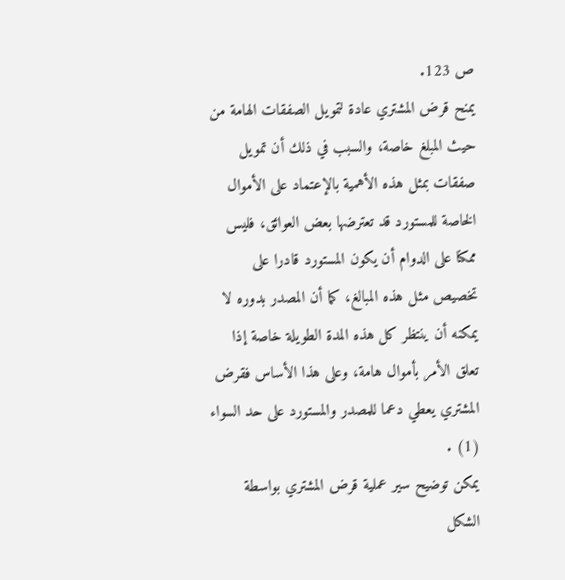ص 123.
يمنح قرض المشتري عادة لتمويل الصفقات الهامة من حيث المبلغ خاصة، والسبب في ذلك أن تمويل صفقات بمثل هذه الأهمية بالإعتماد على الأموال الخاصة للمستورد قد تعترضها بعض العوائق، فليس ممكنا على الدوام أن يكون المستورد قادرا على تخصيص مثل هذه المبالغ، كما أن المصدر بدوره لا يمكنه أن ينتظر كل هذه المدة الطويلة خاصة إذا تعلق الأمر بأموال هامة، وعلى هذا الأساس فقرض المشتري يعطي دعما للمصدر والمستورد على حد السواء (1) .
يمكن توضيح سير عملية قرض المشتري بواسطة الشكل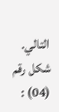التالي.
شكل رقم (04) :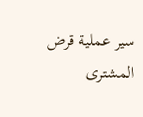سير عملية قرض المشترى